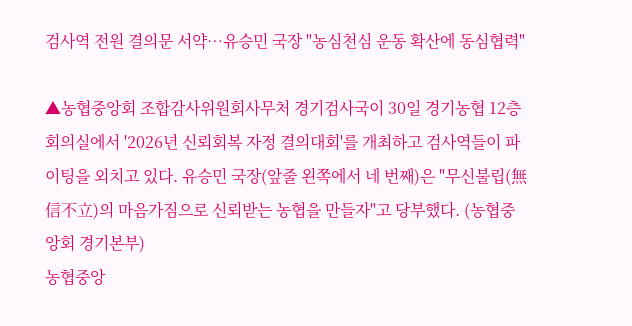검사역 전원 결의문 서약…유승민 국장 "농심천심 운동 확산에 동심협력"

▲농협중앙회 조합감사위원회사무처 경기검사국이 30일 경기농협 12층 회의실에서 '2026년 신뢰회복 자정 결의대회'를 개최하고 검사역들이 파이팅을 외치고 있다. 유승민 국장(앞줄 왼쪽에서 네 번째)은 "무신불립(無信不立)의 마음가짐으로 신뢰받는 농협을 만들자"고 당부했다. (농협중앙회 경기본부)
농협중앙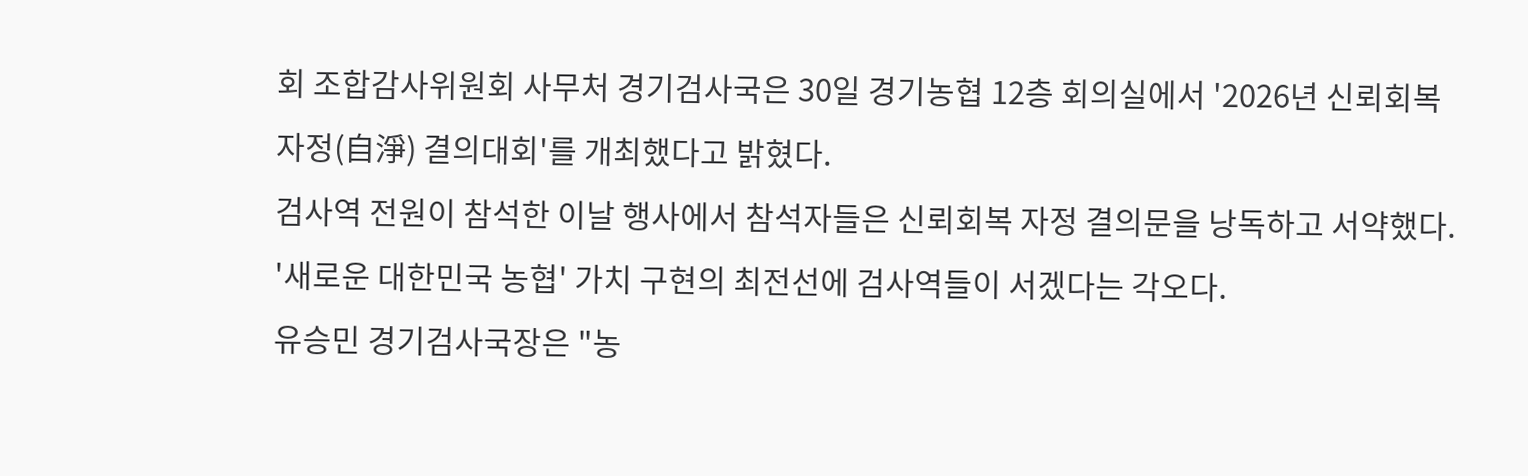회 조합감사위원회 사무처 경기검사국은 30일 경기농협 12층 회의실에서 '2026년 신뢰회복 자정(自淨) 결의대회'를 개최했다고 밝혔다.
검사역 전원이 참석한 이날 행사에서 참석자들은 신뢰회복 자정 결의문을 낭독하고 서약했다. '새로운 대한민국 농협' 가치 구현의 최전선에 검사역들이 서겠다는 각오다.
유승민 경기검사국장은 "농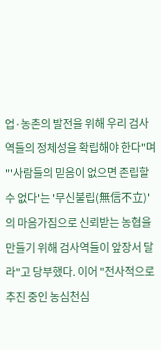업·농촌의 발전을 위해 우리 검사역들의 정체성을 확립해야 한다"며 "'사람들의 믿음이 없으면 존립할 수 없다'는 '무신불립(無信不立)'의 마음가짐으로 신뢰받는 농협을 만들기 위해 검사역들이 앞장서 달라"고 당부했다. 이어 "전사적으로 추진 중인 농심천심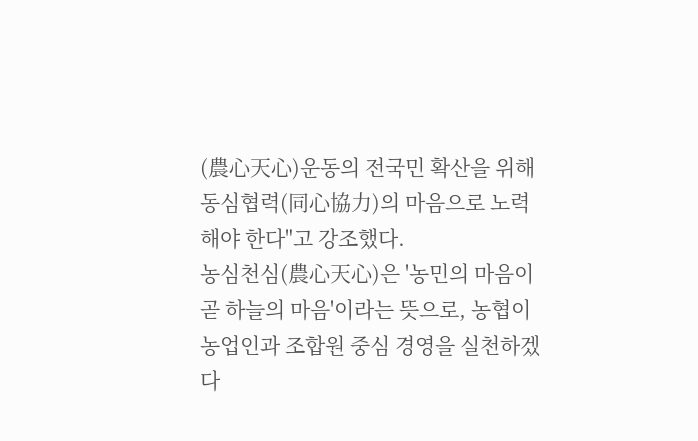(農心天心)운동의 전국민 확산을 위해 동심협력(同心協力)의 마음으로 노력해야 한다"고 강조했다.
농심천심(農心天心)은 '농민의 마음이 곧 하늘의 마음'이라는 뜻으로, 농협이 농업인과 조합원 중심 경영을 실천하겠다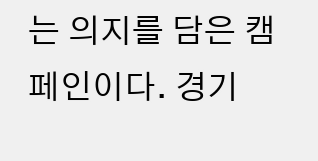는 의지를 담은 캠페인이다. 경기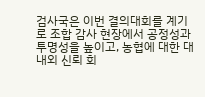검사국은 이번 결의대회를 계기로 조합 감사 현장에서 공정성과 투명성을 높이고, 농협에 대한 대내외 신뢰 회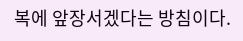복에 앞장서겠다는 방침이다.